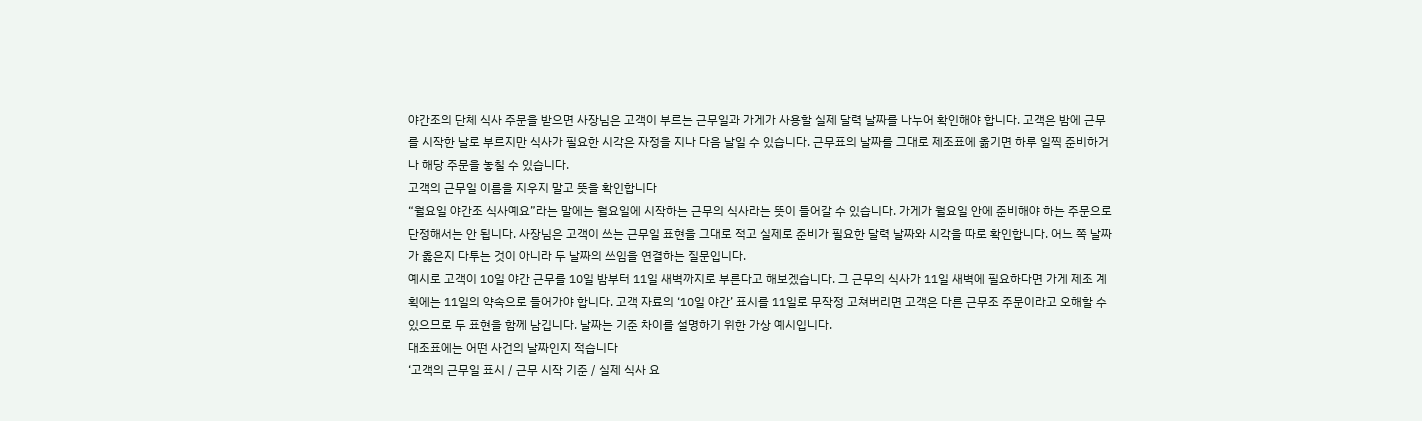야간조의 단체 식사 주문을 받으면 사장님은 고객이 부르는 근무일과 가게가 사용할 실제 달력 날짜를 나누어 확인해야 합니다. 고객은 밤에 근무를 시작한 날로 부르지만 식사가 필요한 시각은 자정을 지나 다음 날일 수 있습니다. 근무표의 날짜를 그대로 제조표에 옮기면 하루 일찍 준비하거나 해당 주문을 놓칠 수 있습니다.
고객의 근무일 이름을 지우지 말고 뜻을 확인합니다
“월요일 야간조 식사예요”라는 말에는 월요일에 시작하는 근무의 식사라는 뜻이 들어갈 수 있습니다. 가게가 월요일 안에 준비해야 하는 주문으로 단정해서는 안 됩니다. 사장님은 고객이 쓰는 근무일 표현을 그대로 적고 실제로 준비가 필요한 달력 날짜와 시각을 따로 확인합니다. 어느 쪽 날짜가 옳은지 다투는 것이 아니라 두 날짜의 쓰임을 연결하는 질문입니다.
예시로 고객이 10일 야간 근무를 10일 밤부터 11일 새벽까지로 부른다고 해보겠습니다. 그 근무의 식사가 11일 새벽에 필요하다면 가게 제조 계획에는 11일의 약속으로 들어가야 합니다. 고객 자료의 ‘10일 야간’ 표시를 11일로 무작정 고쳐버리면 고객은 다른 근무조 주문이라고 오해할 수 있으므로 두 표현을 함께 남깁니다. 날짜는 기준 차이를 설명하기 위한 가상 예시입니다.
대조표에는 어떤 사건의 날짜인지 적습니다
‘고객의 근무일 표시 / 근무 시작 기준 / 실제 식사 요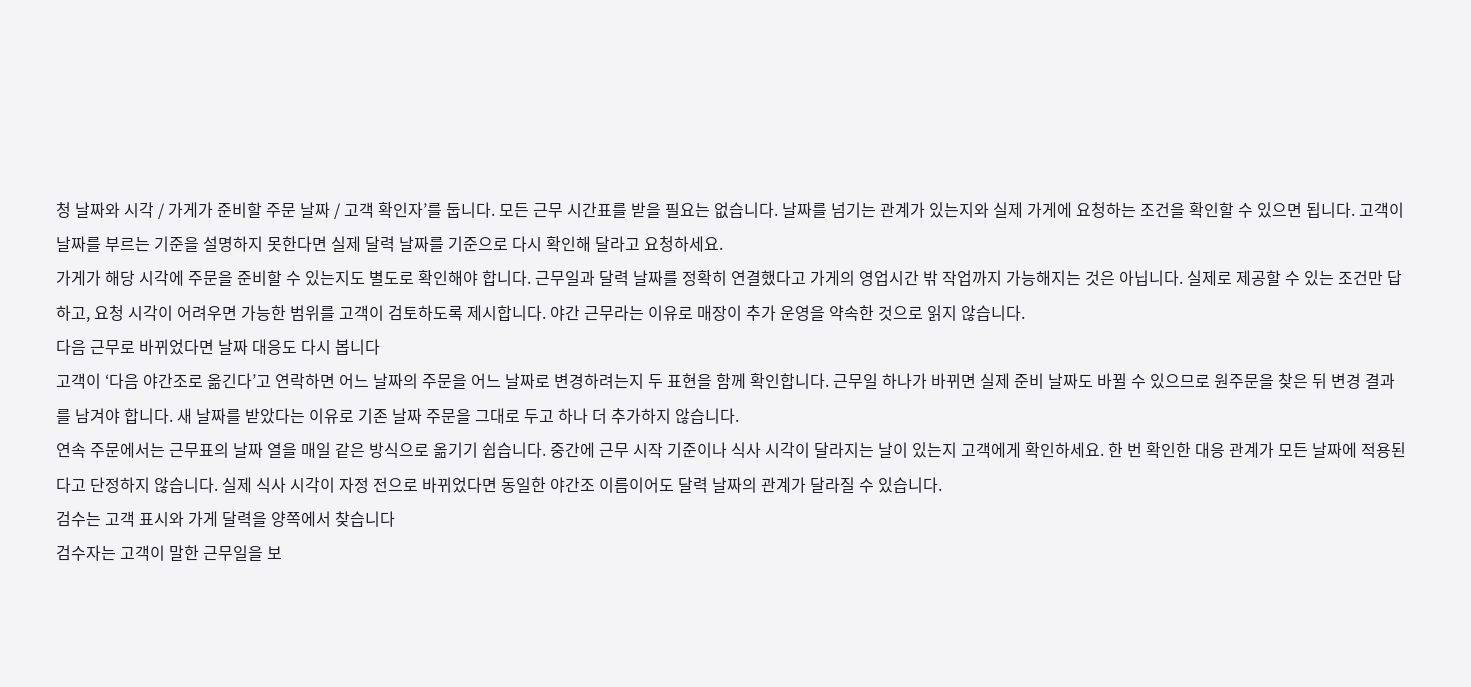청 날짜와 시각 / 가게가 준비할 주문 날짜 / 고객 확인자’를 둡니다. 모든 근무 시간표를 받을 필요는 없습니다. 날짜를 넘기는 관계가 있는지와 실제 가게에 요청하는 조건을 확인할 수 있으면 됩니다. 고객이 날짜를 부르는 기준을 설명하지 못한다면 실제 달력 날짜를 기준으로 다시 확인해 달라고 요청하세요.
가게가 해당 시각에 주문을 준비할 수 있는지도 별도로 확인해야 합니다. 근무일과 달력 날짜를 정확히 연결했다고 가게의 영업시간 밖 작업까지 가능해지는 것은 아닙니다. 실제로 제공할 수 있는 조건만 답하고, 요청 시각이 어려우면 가능한 범위를 고객이 검토하도록 제시합니다. 야간 근무라는 이유로 매장이 추가 운영을 약속한 것으로 읽지 않습니다.
다음 근무로 바뀌었다면 날짜 대응도 다시 봅니다
고객이 ‘다음 야간조로 옮긴다’고 연락하면 어느 날짜의 주문을 어느 날짜로 변경하려는지 두 표현을 함께 확인합니다. 근무일 하나가 바뀌면 실제 준비 날짜도 바뀔 수 있으므로 원주문을 찾은 뒤 변경 결과를 남겨야 합니다. 새 날짜를 받았다는 이유로 기존 날짜 주문을 그대로 두고 하나 더 추가하지 않습니다.
연속 주문에서는 근무표의 날짜 열을 매일 같은 방식으로 옮기기 쉽습니다. 중간에 근무 시작 기준이나 식사 시각이 달라지는 날이 있는지 고객에게 확인하세요. 한 번 확인한 대응 관계가 모든 날짜에 적용된다고 단정하지 않습니다. 실제 식사 시각이 자정 전으로 바뀌었다면 동일한 야간조 이름이어도 달력 날짜의 관계가 달라질 수 있습니다.
검수는 고객 표시와 가게 달력을 양쪽에서 찾습니다
검수자는 고객이 말한 근무일을 보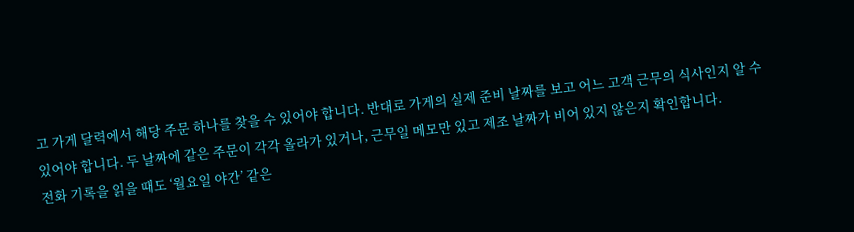고 가게 달력에서 해당 주문 하나를 찾을 수 있어야 합니다. 반대로 가게의 실제 준비 날짜를 보고 어느 고객 근무의 식사인지 알 수 있어야 합니다. 두 날짜에 같은 주문이 각각 올라가 있거나, 근무일 메모만 있고 제조 날짜가 비어 있지 않은지 확인합니다.
전화 기록을 읽을 때도 ‘월요일 야간’ 같은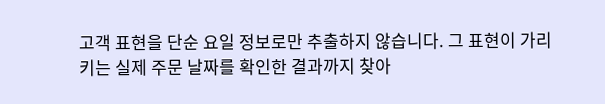고객 표현을 단순 요일 정보로만 추출하지 않습니다. 그 표현이 가리키는 실제 주문 날짜를 확인한 결과까지 찾아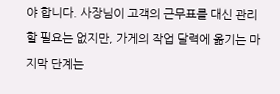야 합니다. 사장님이 고객의 근무표를 대신 관리할 필요는 없지만, 가게의 작업 달력에 옮기는 마지막 단계는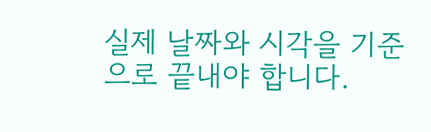실제 날짜와 시각을 기준으로 끝내야 합니다.